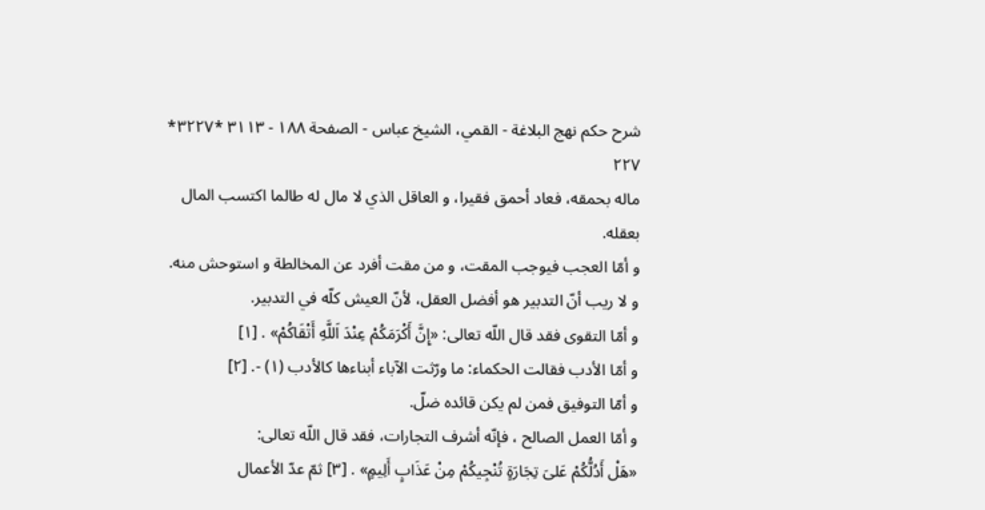شرح حكم نهج البلاغة - القمي، الشيخ عباس - الصفحة ١٨٨ - ٣١١٣ *٣٢٢٧* ٢٢٧
ماله بحمقه، فعاد أحمق فقيرا، و العاقل الذي لا مال له طالما اكتسب المال بعقله.
و أمّا العجب فيوجب المقت، و من مقت أفرد عن المخالطة و استوحش منه.
و لا ريب أنّ التدبير هو أفضل العقل، لأنّ العيش كلّه في التدبير.
و أمّا التقوى فقد قال اللّه تعالى: «إِنَّ أَكْرَمَكُمْ عِنْدَ اَللَّهِ أَتْقَاكُمْ» . [١]
و أمّا الأدب فقالت الحكماء: ما ورّثت الآباء أبناءها كالأدب (١) -. [٢]
و أمّا التوفيق فمن لم يكن قائده ضلّ.
و أمّا العمل الصالح ، فإنّه أشرف التجارات، فقد قال اللّه تعالى:
«هَلْ أَدُلُّكُمْ عَلىَ تِجَارَةٍ تُنْجِيكُمْ مِنْ عَذَابٍ أَلِيمٍ» . [٣] ثمّ عدّ الأعمال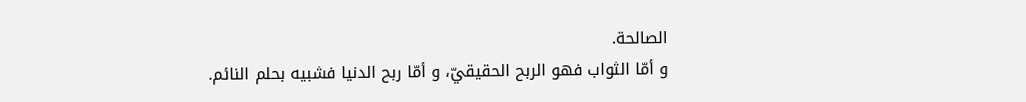الصالحة.
و أمّا الثواب فهو الربح الحقيقيّ، و أمّا ربح الدنيا فشبيه بحلم النائم.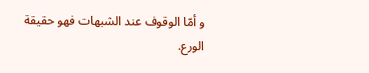و أمّا الوقوف عند الشبهات فهو حقيقة الورع.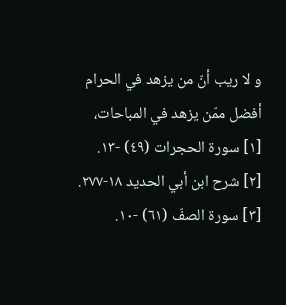و لا ريب أنّ من يزهد في الحرام أفضل ممّن يزهد في المباحات،
[١] سورة الحجرات (٤٩) -١٣.
[٢] شرح ابن أبي الحديد ١٨-٢٧٧.
[٣] سورة الصفّ (٦١) -١٠.